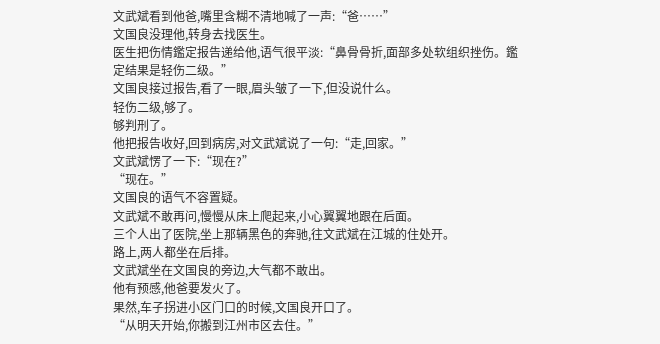文武斌看到他爸,嘴里含糊不清地喊了一声:“爸……”
文国良没理他,转身去找医生。
医生把伤情鑑定报告递给他,语气很平淡:“鼻骨骨折,面部多处软组织挫伤。鑑定结果是轻伤二级。”
文国良接过报告,看了一眼,眉头皱了一下,但没说什么。
轻伤二级,够了。
够判刑了。
他把报告收好,回到病房,对文武斌说了一句:“走,回家。”
文武斌愣了一下:“现在?”
“现在。”
文国良的语气不容置疑。
文武斌不敢再问,慢慢从床上爬起来,小心翼翼地跟在后面。
三个人出了医院,坐上那辆黑色的奔驰,往文武斌在江城的住处开。
路上,两人都坐在后排。
文武斌坐在文国良的旁边,大气都不敢出。
他有预感,他爸要发火了。
果然,车子拐进小区门口的时候,文国良开口了。
“从明天开始,你搬到江州市区去住。”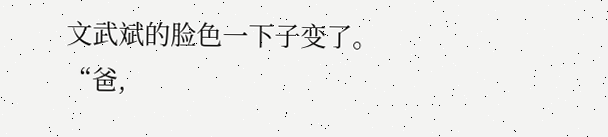文武斌的脸色一下子变了。
“爸,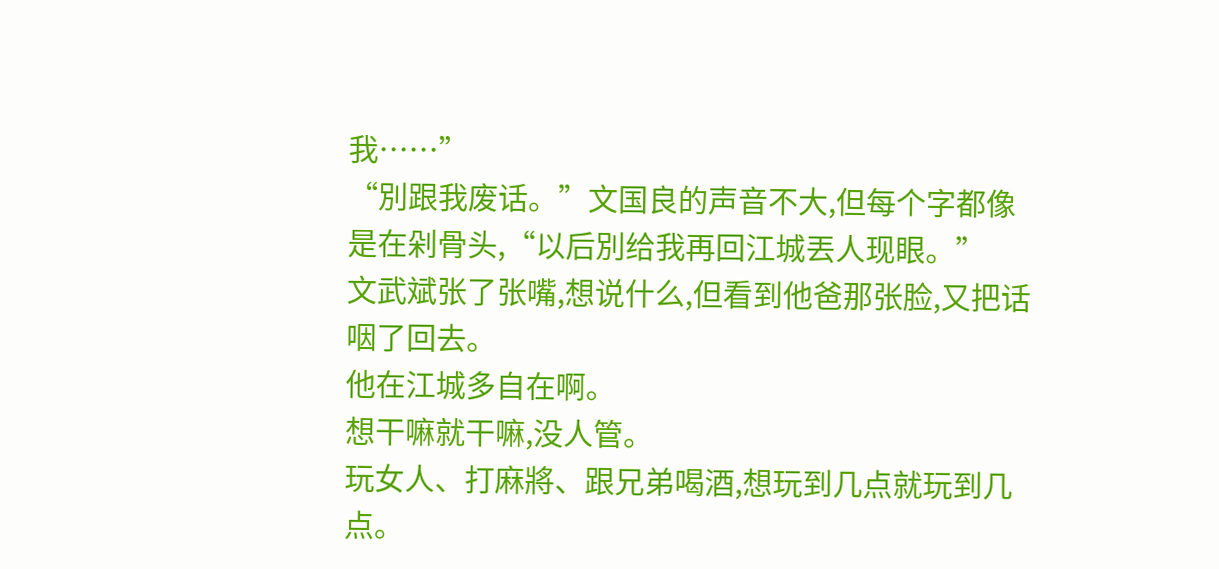我……”
“別跟我废话。”文国良的声音不大,但每个字都像是在剁骨头,“以后別给我再回江城丟人现眼。”
文武斌张了张嘴,想说什么,但看到他爸那张脸,又把话咽了回去。
他在江城多自在啊。
想干嘛就干嘛,没人管。
玩女人、打麻將、跟兄弟喝酒,想玩到几点就玩到几点。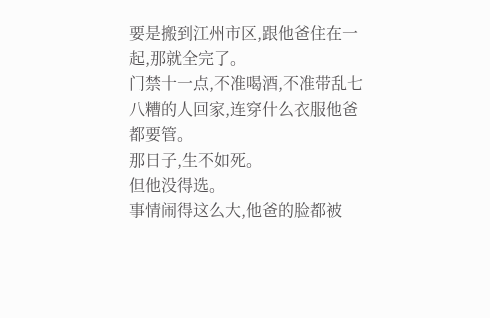要是搬到江州市区,跟他爸住在一起,那就全完了。
门禁十一点,不准喝酒,不准带乱七八糟的人回家,连穿什么衣服他爸都要管。
那日子,生不如死。
但他没得选。
事情闹得这么大,他爸的脸都被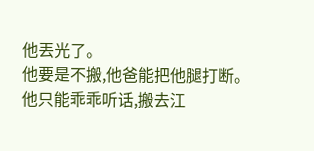他丟光了。
他要是不搬,他爸能把他腿打断。
他只能乖乖听话,搬去江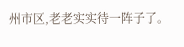州市区,老老实实待一阵子了。